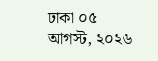ঢাকা ০৫ আগস্ট, ২০২৬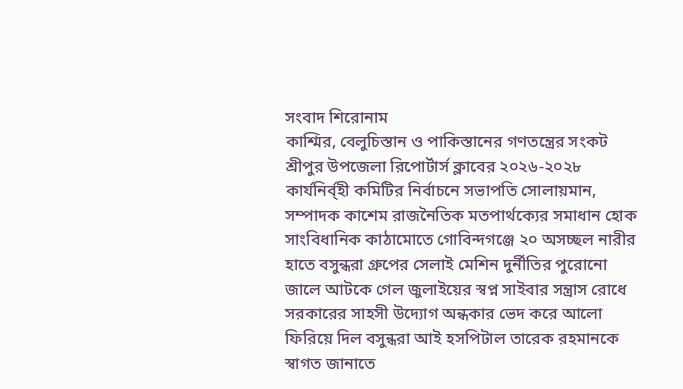সংবাদ শিরোনাম
কাশ্মির, বেলুচিস্তান ও পাকিস্তানের গণতন্ত্রের সংকট শ্রীপুর উপজেলা রিপোর্টার্স ক্লাবের ২০২৬-২০২৮ কার্যনির্ব্হী কমিটির নির্বাচনে সভাপতি সোলায়মান, সম্পাদক কাশেম রাজনৈতিক মতপার্থক্যের সমাধান হোক সাংবিধানিক কাঠামোতে গোবিন্দগঞ্জে ২০ অসচ্ছল নারীর হাতে বসুন্ধরা গ্রুপের সেলাই মেশিন দুর্নীতির পুরোনো জালে আটকে গেল জুলাইয়ের স্বপ্ন সাইবার সন্ত্রাস রোধে সরকারের সাহসী উদ্যোগ অন্ধকার ভেদ করে আলো ফিরিয়ে দিল বসুন্ধরা আই হসপিটাল তারেক রহমানকে স্বাগত জানাতে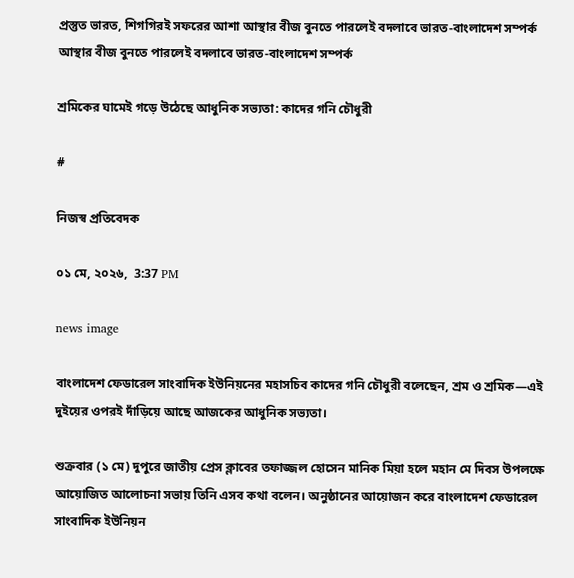প্রস্তুত ভারত, শিগগিরই সফরের আশা আস্থার বীজ বুনতে পারলেই বদলাবে ভারত-বাংলাদেশ সম্পর্ক আস্থার বীজ বুনতে পারলেই বদলাবে ভারত-বাংলাদেশ সম্পর্ক

শ্রমিকের ঘামেই গড়ে উঠেছে আধুনিক সভ্যতা: কাদের গনি চৌধুরী

#

নিজস্ব প্রতিবেদক

০১ মে, ২০২৬,  3:37 PM

news image

বাংলাদেশ ফেডারেল সাংবাদিক ইউনিয়নের মহাসচিব কাদের গনি চৌধুরী বলেছেন, শ্রম ও শ্রমিক—এই দুইয়ের ওপরই দাঁড়িয়ে আছে আজকের আধুনিক সভ্যতা।

শুক্রবার (১ মে) দুপুরে জাতীয় প্রেস ক্লাবের তফাজ্জল হোসেন মানিক মিয়া হলে মহান মে দিবস উপলক্ষে আয়োজিত আলোচনা সভায় তিনি এসব কথা বলেন। অনুষ্ঠানের আয়োজন করে বাংলাদেশ ফেডারেল সাংবাদিক ইউনিয়ন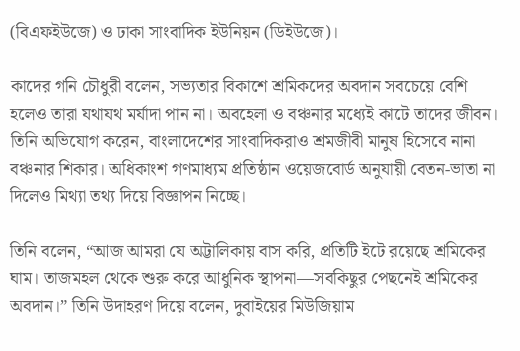(বিএফইউজে) ও ঢাকা সাংবাদিক ইউনিয়ন (ডিইউজে)।

কাদের গনি চৌধুরী বলেন, সভ্যতার বিকাশে শ্রমিকদের অবদান সবচেয়ে বেশি হলেও তারা যথাযথ মর্যাদা পান না। অবহেলা ও বঞ্চনার মধ্যেই কাটে তাদের জীবন। তিনি অভিযোগ করেন, বাংলাদেশের সাংবাদিকরাও শ্রমজীবী মানুষ হিসেবে নানা বঞ্চনার শিকার। অধিকাংশ গণমাধ্যম প্রতিষ্ঠান ওয়েজবোর্ড অনুযায়ী বেতন-ভাতা না দিলেও মিথ্যা তথ্য দিয়ে বিজ্ঞাপন নিচ্ছে।

তিনি বলেন, “আজ আমরা যে অট্টালিকায় বাস করি, প্রতিটি ইটে রয়েছে শ্রমিকের ঘাম। তাজমহল থেকে শুরু করে আধুনিক স্থাপনা—সবকিছুর পেছনেই শ্রমিকের অবদান।” তিনি উদাহরণ দিয়ে বলেন, দুবাইয়ের মিউজিয়াম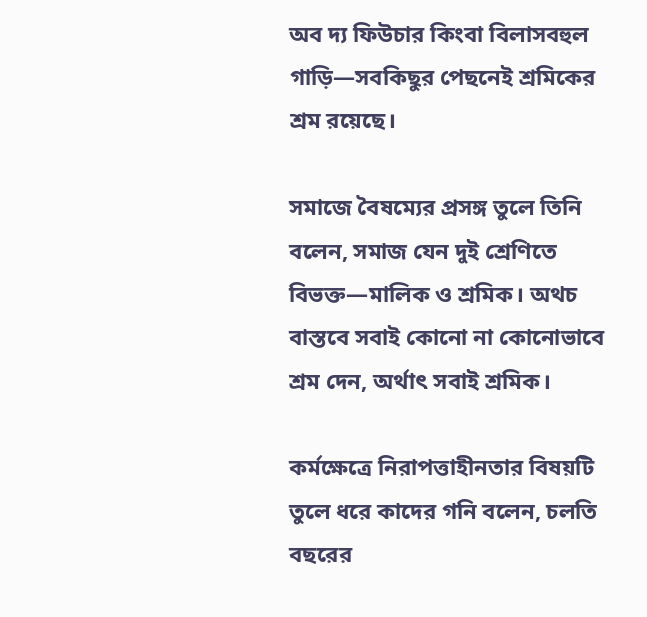অব দ্য ফিউচার কিংবা বিলাসবহুল গাড়ি—সবকিছুর পেছনেই শ্রমিকের শ্রম রয়েছে।

সমাজে বৈষম্যের প্রসঙ্গ তুলে তিনি বলেন, সমাজ যেন দুই শ্রেণিতে বিভক্ত—মালিক ও শ্রমিক। অথচ বাস্তবে সবাই কোনো না কোনোভাবে শ্রম দেন, অর্থাৎ সবাই শ্রমিক।

কর্মক্ষেত্রে নিরাপত্তাহীনতার বিষয়টি তুলে ধরে কাদের গনি বলেন, চলতি বছরের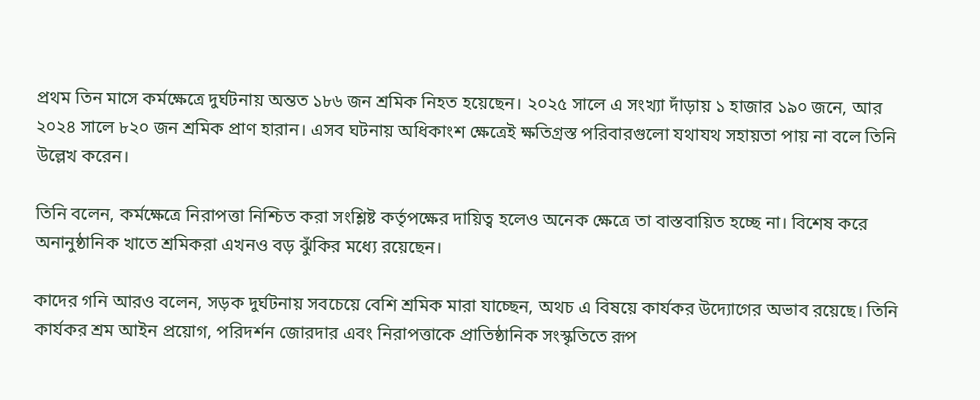প্রথম তিন মাসে কর্মক্ষেত্রে দুর্ঘটনায় অন্তত ১৮৬ জন শ্রমিক নিহত হয়েছেন। ২০২৫ সালে এ সংখ্যা দাঁড়ায় ১ হাজার ১৯০ জনে, আর ২০২৪ সালে ৮২০ জন শ্রমিক প্রাণ হারান। এসব ঘটনায় অধিকাংশ ক্ষেত্রেই ক্ষতিগ্রস্ত পরিবারগুলো যথাযথ সহায়তা পায় না বলে তিনি উল্লেখ করেন।

তিনি বলেন, কর্মক্ষেত্রে নিরাপত্তা নিশ্চিত করা সংশ্লিষ্ট কর্তৃপক্ষের দায়িত্ব হলেও অনেক ক্ষেত্রে তা বাস্তবায়িত হচ্ছে না। বিশেষ করে অনানুষ্ঠানিক খাতে শ্রমিকরা এখনও বড় ঝুঁকির মধ্যে রয়েছেন।

কাদের গনি আরও বলেন, সড়ক দুর্ঘটনায় সবচেয়ে বেশি শ্রমিক মারা যাচ্ছেন, অথচ এ বিষয়ে কার্যকর উদ্যোগের অভাব রয়েছে। তিনি কার্যকর শ্রম আইন প্রয়োগ, পরিদর্শন জোরদার এবং নিরাপত্তাকে প্রাতিষ্ঠানিক সংস্কৃতিতে রূপ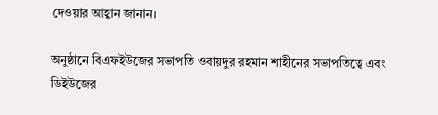দেওয়ার আহ্বান জানান।

অনুষ্ঠানে বিএফইউজের সভাপতি ওবায়দুর রহমান শাহীনের সভাপতিত্বে এবং ডিইউজের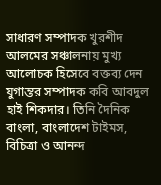সাধারণ সম্পাদক খুরশীদ আলমের সঞ্চালনায় মুখ্য আলোচক হিসেবে বক্তব্য দেন যুগান্তর সম্পাদক কবি আবদুল হাই শিকদার। তিনি দৈনিক বাংলা, বাংলাদেশ টাইমস, বিচিত্রা ও আনন্দ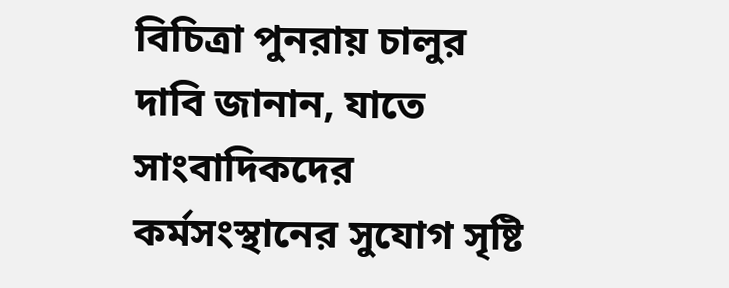বিচিত্রা পুনরায় চালুর দাবি জানান, যাতে সাংবাদিকদের কর্মসংস্থানের সুযোগ সৃষ্টি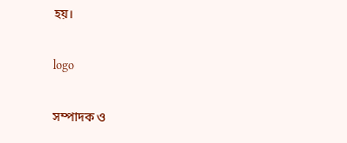হয়।

logo

সম্পাদক ও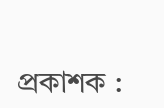প্রকাশক :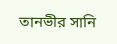তানভীর সানি